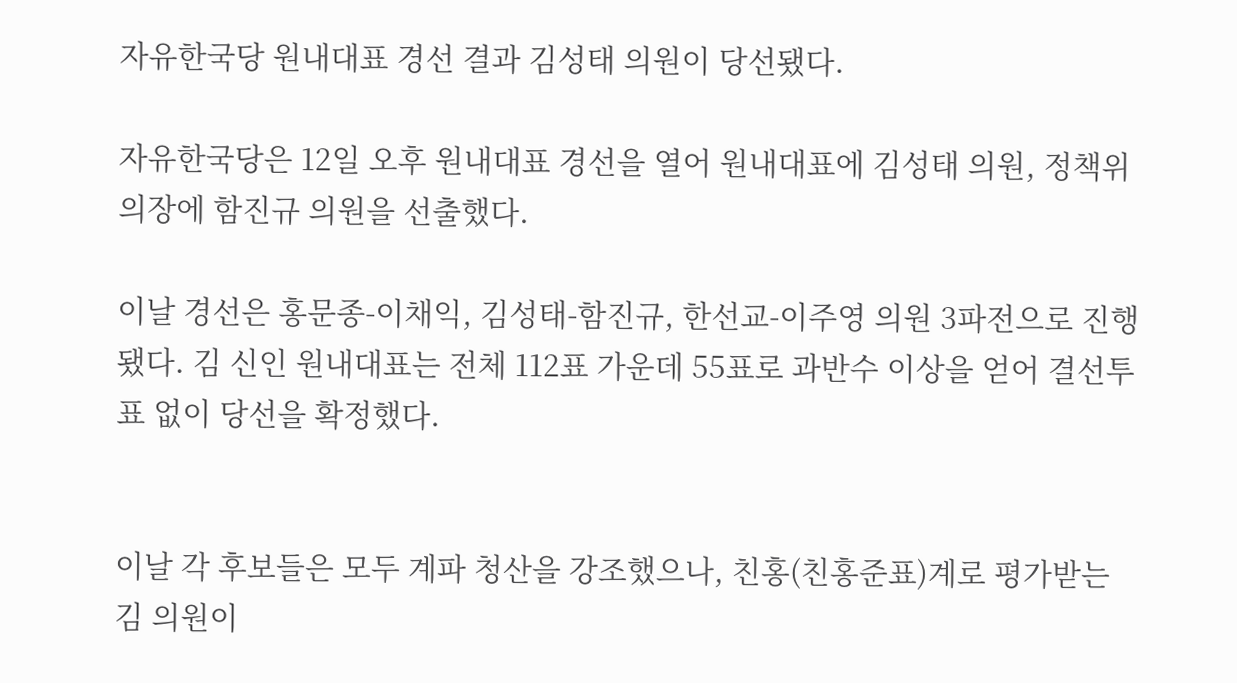자유한국당 원내대표 경선 결과 김성태 의원이 당선됐다.

자유한국당은 12일 오후 원내대표 경선을 열어 원내대표에 김성태 의원, 정책위의장에 함진규 의원을 선출했다.

이날 경선은 홍문종-이채익, 김성태-함진규, 한선교-이주영 의원 3파전으로 진행됐다. 김 신인 원내대표는 전체 112표 가운데 55표로 과반수 이상을 얻어 결선투표 없이 당선을 확정했다.


이날 각 후보들은 모두 계파 청산을 강조했으나, 친홍(친홍준표)계로 평가받는 김 의원이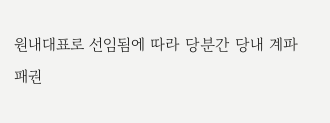원내대표로 선임됨에 따라 당분간 당내 계파 패권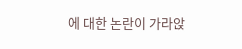에 대한 논란이 가라앉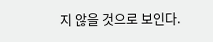지 않을 것으로 보인다.